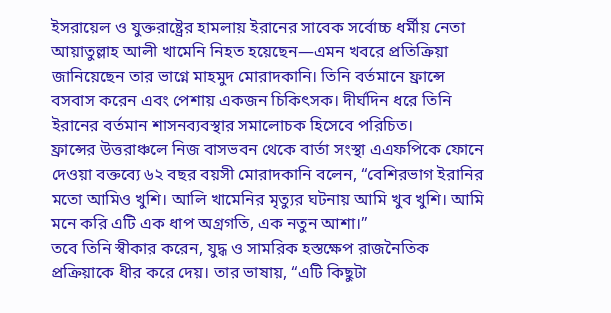ইসরায়েল ও যুক্তরাষ্ট্রের হামলায় ইরানের সাবেক সর্বোচ্চ ধর্মীয় নেতা আয়াতুল্লাহ আলী খামেনি নিহত হয়েছেন—এমন খবরে প্রতিক্রিয়া জানিয়েছেন তার ভাগ্নে মাহমুদ মোরাদকানি। তিনি বর্তমানে ফ্রান্সে বসবাস করেন এবং পেশায় একজন চিকিৎসক। দীর্ঘদিন ধরে তিনি ইরানের বর্তমান শাসনব্যবস্থার সমালোচক হিসেবে পরিচিত।
ফ্রান্সের উত্তরাঞ্চলে নিজ বাসভবন থেকে বার্তা সংস্থা এএফপিকে ফোনে দেওয়া বক্তব্যে ৬২ বছর বয়সী মোরাদকানি বলেন, “বেশিরভাগ ইরানির মতো আমিও খুশি। আলি খামেনির মৃত্যুর ঘটনায় আমি খুব খুশি। আমি মনে করি এটি এক ধাপ অগ্রগতি, এক নতুন আশা।”
তবে তিনি স্বীকার করেন, যুদ্ধ ও সামরিক হস্তক্ষেপ রাজনৈতিক প্রক্রিয়াকে ধীর করে দেয়। তার ভাষায়, “এটি কিছুটা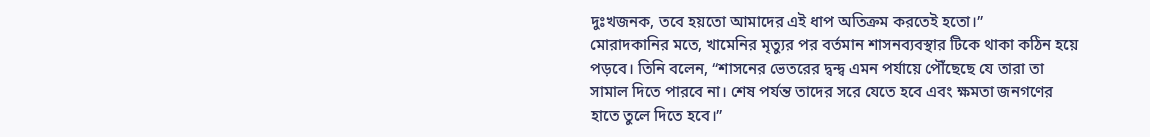দুঃখজনক, তবে হয়তো আমাদের এই ধাপ অতিক্রম করতেই হতো।”
মোরাদকানির মতে, খামেনির মৃত্যুর পর বর্তমান শাসনব্যবস্থার টিকে থাকা কঠিন হয়ে পড়বে। তিনি বলেন, “শাসনের ভেতরের দ্বন্দ্ব এমন পর্যায়ে পৌঁছেছে যে তারা তা সামাল দিতে পারবে না। শেষ পর্যন্ত তাদের সরে যেতে হবে এবং ক্ষমতা জনগণের হাতে তুলে দিতে হবে।”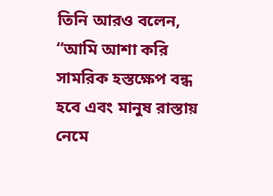তিনি আরও বলেন, “আমি আশা করি সামরিক হস্তক্ষেপ বন্ধ হবে এবং মানুষ রাস্তায় নেমে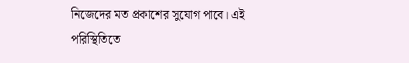নিজেদের মত প্রকাশের সুযোগ পাবে। এই পরিস্থিতিতে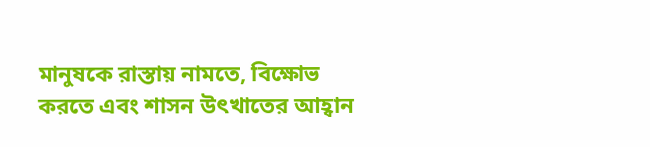মানুষকে রাস্তায় নামতে, বিক্ষোভ করতে এবং শাসন উৎখাতের আহ্বান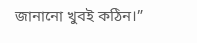জানানো খুবই কঠিন।”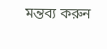মন্তব্য করুন